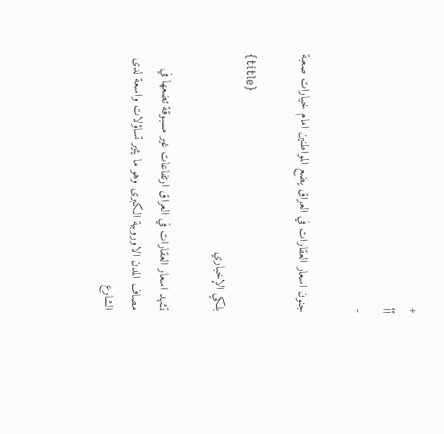+
أأ
-

جنون اسعار العقارات في العراق يضع المواطنين امام خيارات صعبة

{title}
بلكي الإخباري

تشهد اسعار العقارات في العراق ارتفاعات غير مسبوقة تضعها في مصاف المدن الاوروبية الكبرى وهو ما يثير تساؤلات واسعة لدى الشارع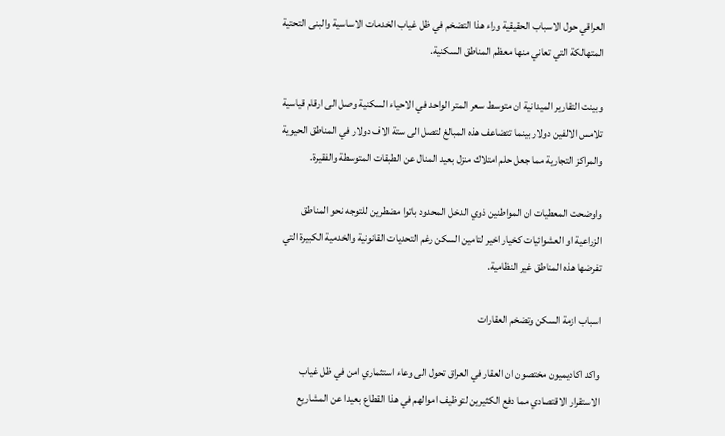العراقي حول الاسباب الحقيقية وراء هذا التضخم في ظل غياب الخدمات الاساسية والبنى التحتية المتهالكة التي تعاني منها معظم المناطق السكنية.

وبينت التقارير الميدانية ان متوسط سعر المتر الواحد في الاحياء السكنية وصل الى ارقام قياسية تلامس الالفين دولار بينما تتضاعف هذه المبالغ لتصل الى ستة الاف دولار في المناطق الحيوية والمراكز التجارية مما جعل حلم امتلاك منزل بعيد المنال عن الطبقات المتوسطة والفقيرة.

واوضحت المعطيات ان المواطنين ذوي الدخل المحدود باتوا مضطرين للتوجه نحو المناطق الزراعية او العشوائيات كخيار اخير لتامين السكن رغم التحديات القانونية والخدمية الكبيرة التي تفرضها هذه المناطق غير النظامية.

اسباب ازمة السكن وتضخم العقارات

واكد اكاديميون مختصون ان العقار في العراق تحول الى وعاء استثماري امن في ظل غياب الاستقرار الاقتصادي مما دفع الكثيرين لتوظيف اموالهم في هذا القطاع بعيدا عن المشاريع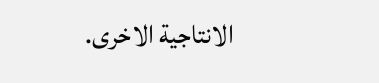الانتاجية الاخرى.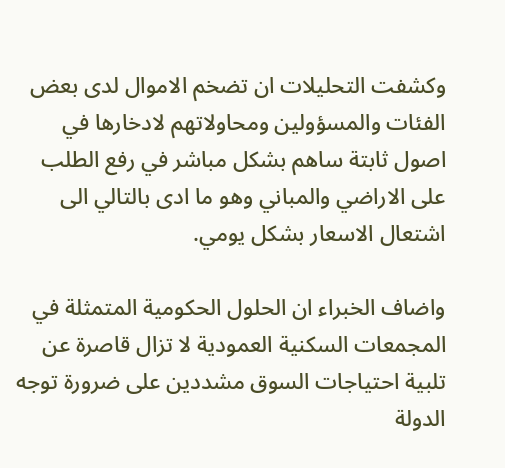وكشفت التحليلات ان تضخم الاموال لدى بعض الفئات والمسؤولين ومحاولاتهم لادخارها في اصول ثابتة ساهم بشكل مباشر في رفع الطلب على الاراضي والمباني وهو ما ادى بالتالي الى اشتعال الاسعار بشكل يومي.

واضاف الخبراء ان الحلول الحكومية المتمثلة في المجمعات السكنية العمودية لا تزال قاصرة عن تلبية احتياجات السوق مشددين على ضرورة توجه الدولة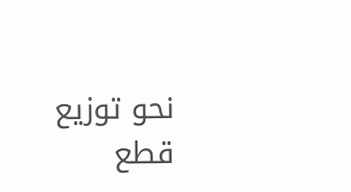نحو توزيع قطع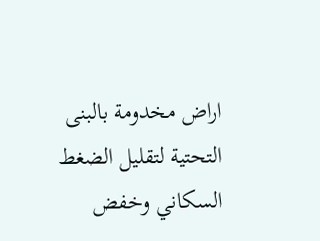اراض مخدومة بالبنى التحتية لتقليل الضغط السكاني وخفض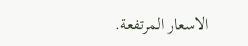الاسعار المرتفعة.